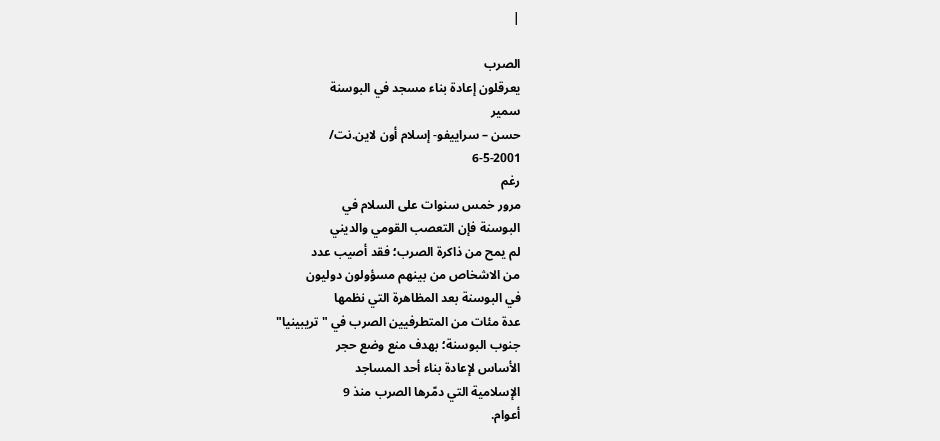|

الصرب
يعرقلون إعادة بناء مسجد في البوسنة
سمير
حسن – سراييفو- إسلام أون لاين.نت/
6-5-2001
رغم
مرور خمس سنوات على السلام في
البوسنة فإن التعصب القومي والديني
لم يمح من ذاكرة الصرب؛ فقد أصيب عدد
من الاشخاص من بينهم مسؤولون دوليون
في البوسنة بعد المظاهرة التي نظمها
عدة مئات من المتطرفيين الصرب في "تريبينيا"
جنوب البوسنة؛ بهدف منع وضع حجر
الأساس لإعادة بناء أحد المساجد
الإسلامية التي دمّرها الصرب منذ 9
أعوام.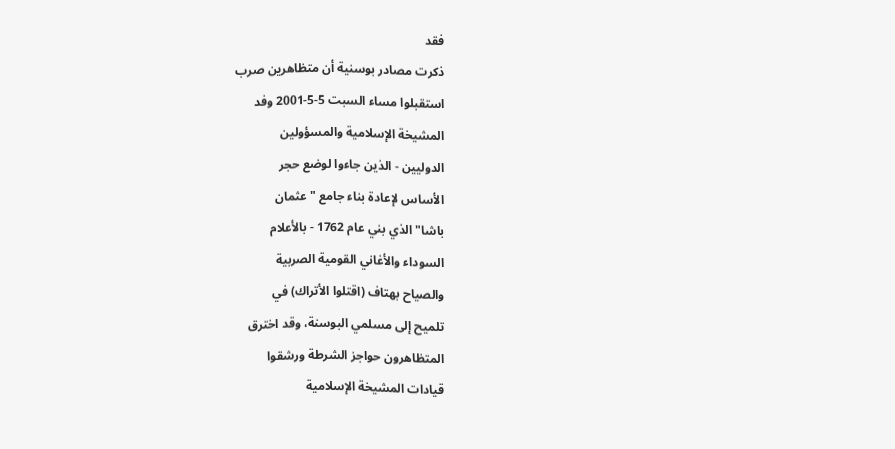فقد
ذكرت مصادر بوسنية أن متظاهرين صرب
استقبلوا مساء السبت 5-5-2001 وفد
المشيخة الإسلامية والمسؤولين
الدوليين - الذين جاءوا لوضع حجر
الأساس لإعادة بناء جامع "عثمان
باشا" الذي بني عام 1762 - بالأعلام
السوداء والأغاني القومية الصربية
والصياح بهتاف (اقتلوا الأتراك) في
تلميح إلى مسلمي البوسنة، وقد اخترق
المتظاهرون حواجز الشرطة ورشقوا
قيادات المشيخة الإسلامية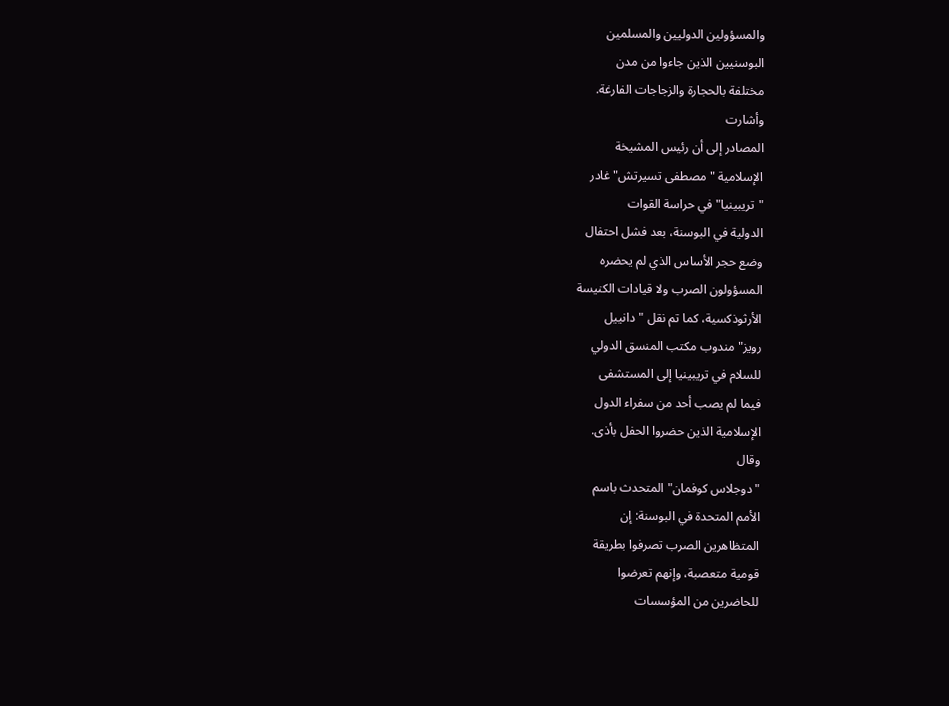والمسؤولين الدوليين والمسلمين
البوسنيين الذين جاءوا من مدن
مختلفة بالحجارة والزجاجات الفارغة.
وأشارت
المصادر إلى أن رئيس المشيخة
الإسلامية "مصطفى تسيرتش" غادر
"تريبينيا" في حراسة القوات
الدولية في البوسنة، بعد فشل احتفال
وضع حجر الأساس الذي لم يحضره
المسؤولون الصرب ولا قيادات الكنيسة
الأرثوذكسية، كما تم نقل "دانييل
رويز" مندوب مكتب المنسق الدولي
للسلام في تريبينيا إلى المستشفى
فيما لم يصب أحد من سفراء الدول
الإسلامية الذين حضروا الحفل بأذى.
وقال
"دوجلاس كوفمان" المتحدث باسم
الأمم المتحدة في البوسنة: إن
المتظاهرين الصرب تصرفوا بطريقة
قومية متعصبة، وإنهم تعرضوا
للحاضرين من المؤسسات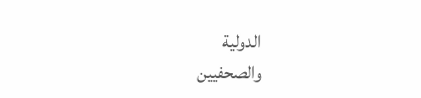الدولية
والصحفيين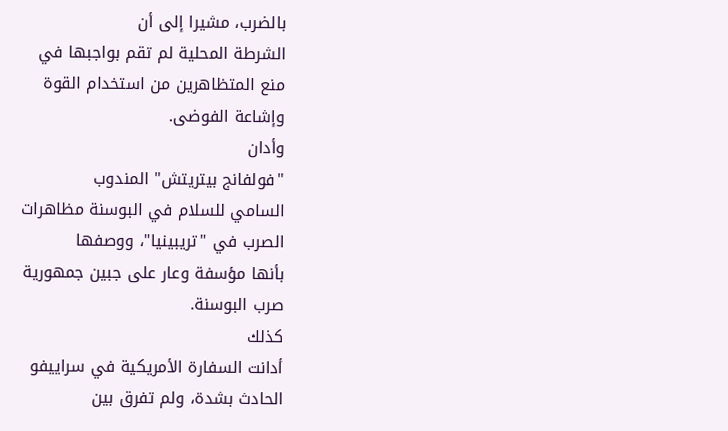بالضرب، مشيرا إلى أن
الشرطة المحلية لم تقم بواجبها في
منع المتظاهرين من استخدام القوة
وإشاعة الفوضى.
وأدان
"فولفانج بيتريتش" المندوب
السامي للسلام في البوسنة مظاهرات
الصرب في "تريبينيا"، ووصفها
بأنها مؤسفة وعار على جبين جمهورية
صرب البوسنة.
كذلك
أدانت السفارة الأمريكية في سراييفو
الحادث بشدة، ولم تفرق بين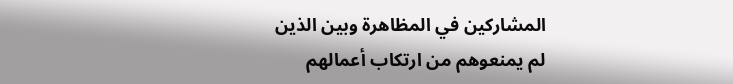المشاركين في المظاهرة وبين الذين
لم يمنعوهم من ارتكاب أعمالهم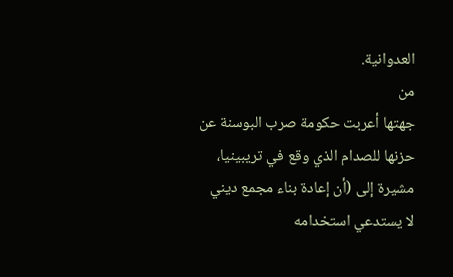العدوانية.
من
جهتها أعربت حكومة صرب البوسنة عن
حزنها للصدام الذي وقع في تريبينيا،
مشيرة إلى (أن إعادة بناء مجمع ديني
لا يستدعي استخدامه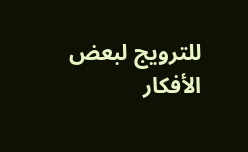للترويج لبعض
الأفكار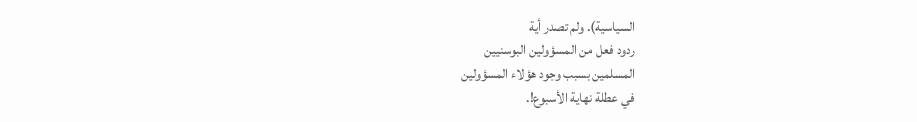السياسية). ولم تصدر أية
ردود فعل من المسؤولين البوسنيين
المسلمين بسبب وجود هؤلاء المسؤولين
في عطلة نهاية الأسبوع!.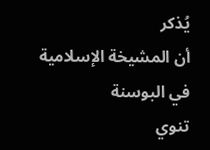يُذكر
أن المشيخة الإسلامية في البوسنة
تنوي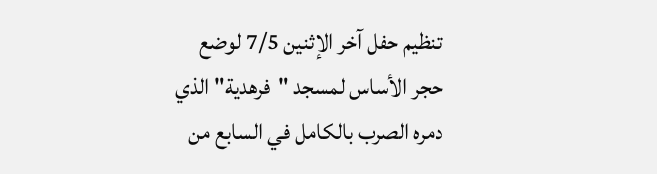تنظيم حفل آخر الإثنين 7/5 لوضع
حجر الأساس لمسجد "فرهدية" الذي
دمره الصرب بالكامل في السابع من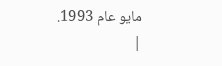مايو عام 1993.
|